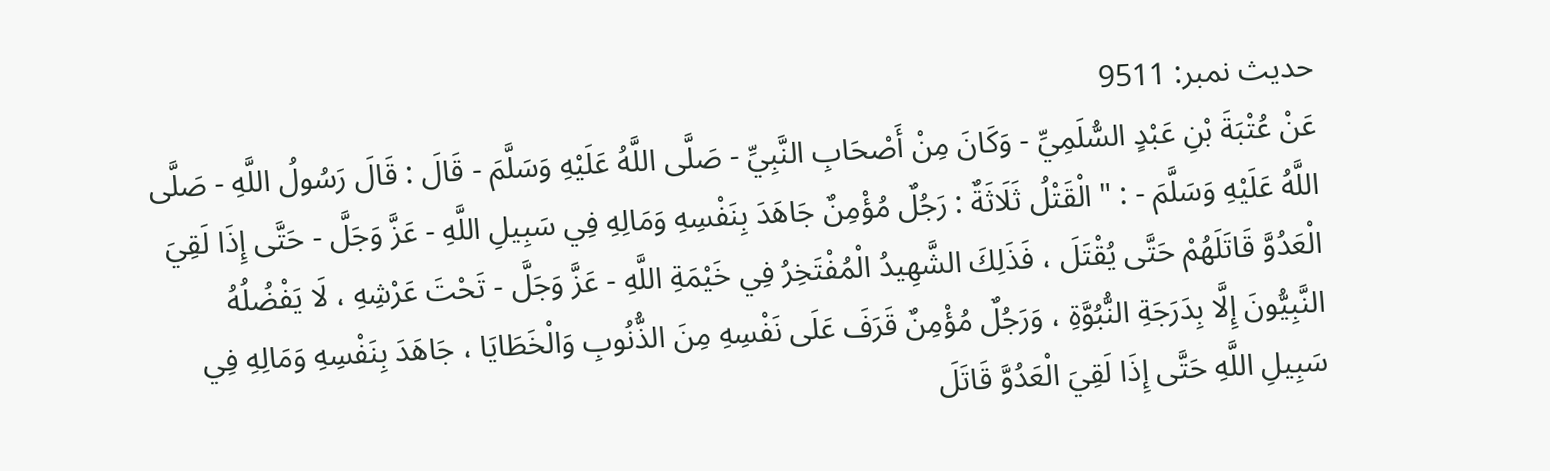حدیث نمبر: 9511
عَنْ عُتْبَةَ بْنِ عَبْدٍ السُّلَمِيِّ - وَكَانَ مِنْ أَصْحَابِ النَّبِيِّ - صَلَّى اللَّهُ عَلَيْهِ وَسَلَّمَ - قَالَ : قَالَ رَسُولُ اللَّهِ - صَلَّى اللَّهُ عَلَيْهِ وَسَلَّمَ - : " الْقَتْلُ ثَلَاثَةٌ : رَجُلٌ مُؤْمِنٌ جَاهَدَ بِنَفْسِهِ وَمَالِهِ فِي سَبِيلِ اللَّهِ - عَزَّ وَجَلَّ - حَتَّى إِذَا لَقِيَ الْعَدُوَّ قَاتَلَهُمْ حَتَّى يُقْتَلَ ، فَذَلِكَ الشَّهِيدُ الْمُفْتَخِرُ فِي خَيْمَةِ اللَّهِ - عَزَّ وَجَلَّ - تَحْتَ عَرْشِهِ ، لَا يَفْضُلُهُ النَّبِيُّونَ إِلَّا بِدَرَجَةِ النُّبُوَّةِ ، وَرَجُلٌ مُؤْمِنٌ قَرَفَ عَلَى نَفْسِهِ مِنَ الذُّنُوبِ وَالْخَطَايَا ، جَاهَدَ بِنَفْسِهِ وَمَالِهِ فِي سَبِيلِ اللَّهِ حَتَّى إِذَا لَقِيَ الْعَدُوَّ قَاتَلَ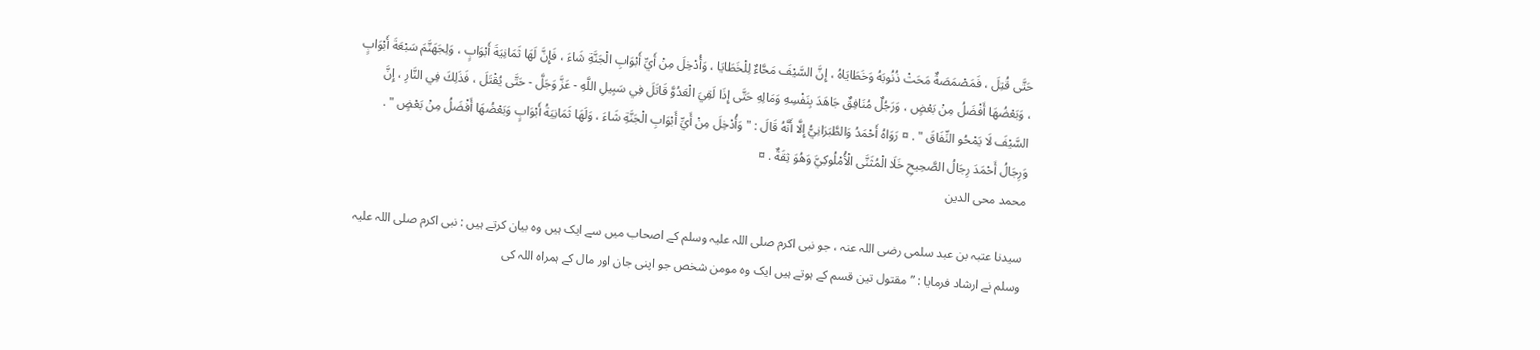حَتَّى قُتِلَ ، فَمَصْمَصَةٌ مَحَتْ ذُنُوبَهُ وَخَطَايَاهُ ، إِنَّ السَّيْفَ مَحَّاءٌ لِلْخَطَايَا ، وَأُدْخِلَ مِنْ أَيِّ أَبْوَابِ الْجَنَّةِ شَاءَ ، فَإِنَّ لَهَا ثَمَانِيَةَ أَبْوَابٍ ، وَلِجَهَنَّمَ سَبْعَةَ أَبْوَابٍ ، وَبَعْضُهَا أَفْضَلُ مِنْ بَعْضٍ ، وَرَجُلٌ مُنَافِقٌ جَاهَدَ بِنَفْسِهِ وَمَالِهِ حَتَّى إِذَا لَقِيَ الْعَدُوَّ قَاتَلَ فِي سَبِيلِ اللَّهِ - عَزَّ وَجَلَّ - حَتَّى يُقْتَلَ ، فَذَلِكَ فِي النَّارِ ، إِنَّ السَّيْفَ لَا يَمْحُو النِّفَاقَ " . ¤ رَوَاهُ أَحْمَدُ وَالطَّبَرَانِيُّ إِلَّا أَنَّهُ قَالَ : " وَأُدْخِلَ مِنْ أَيِّ أَبْوَابِ الْجَنَّةِ شَاءَ ، وَلَهَا ثَمَانِيَةُ أَبْوَابٍ وَبَعْضُهَا أَفْضَلُ مِنْ بَعْضٍ " . وَرِجَالُ أَحْمَدَ رِجَالُ الصَّحِيحِ خَلَا الْمُثَنَّى الْأُمْلُوكِيَّ وَهُوَ ثِقَةٌ . ¤
محمد محی الدین

سیدنا عتبہ بن عبد سلمی رضی اللہ عنہ ، جو نبی اکرم صلی اللہ علیہ وسلم کے اصحاب میں سے ایک ہیں وہ بیان کرتے ہیں : نبی اکرم صلی اللہ علیہ وسلم نے ارشاد فرمایا : ” مقتول تین قسم کے ہوتے ہیں ایک وہ مومن شخص جو اپنی جان اور مال کے ہمراہ اللہ کی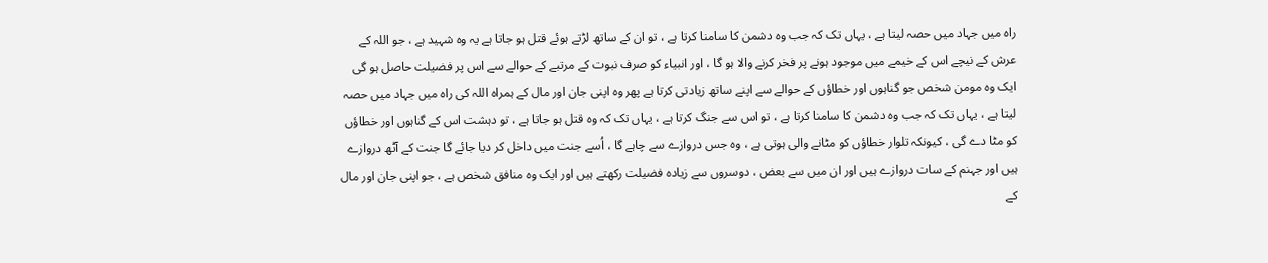راہ میں جہاد میں حصہ لیتا ہے ، یہاں تک کہ جب وہ دشمن کا سامنا کرتا ہے ، تو ان کے ساتھ لڑتے ہوئے قتل ہو جاتا ہے یہ وہ شہید ہے ، جو اللہ کے عرش کے نیچے اس کے خیمے میں موجود ہونے پر فخر کرنے والا ہو گا ، اور انبیاء کو صرف نبوت کے مرتبے کے حوالے سے اس پر فضیلت حاصل ہو گی ایک وہ مومن شخص جو گناہوں اور خطاؤں کے حوالے سے اپنے ساتھ زیادتی کرتا ہے پھر وہ اپنی جان اور مال کے ہمراہ اللہ کی راہ میں جہاد میں حصہ لیتا ہے ، یہاں تک کہ جب وہ دشمن کا سامنا کرتا ہے ، تو اس سے جنگ کرتا ہے ، یہاں تک کہ وہ قتل ہو جاتا ہے ، تو دہشت اس کے گناہوں اور خطاؤں کو مٹا دے گی ، کیونکہ تلوار خطاؤں کو مٹانے والی ہوتی ہے ، وہ جس دروازے سے چاہے گا ، اُسے جنت میں داخل کر دیا جائے گا جنت کے آٹھ دروازے ہیں اور جہنم کے سات دروازے ہیں اور ان میں سے بعض ، دوسروں سے زیادہ فضیلت رکھتے ہیں اور ایک وہ منافق شخص ہے ، جو اپنی جان اور مال کے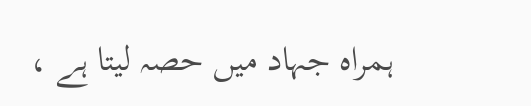ہمراہ جہاد میں حصہ لیتا ہے ،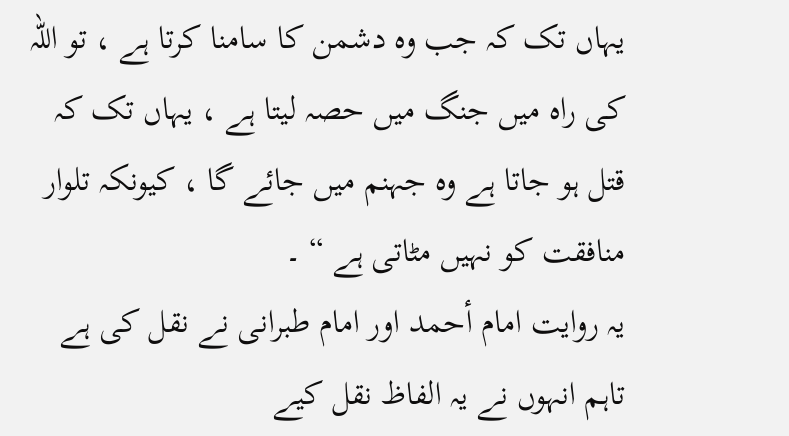یہاں تک کہ جب وہ دشمن کا سامنا کرتا ہے ، تو اللہ کی راہ میں جنگ میں حصہ لیتا ہے ، یہاں تک کہ قتل ہو جاتا ہے وہ جہنم میں جائے گا ، کیونکہ تلوار منافقت کو نہیں مٹاتی ہے “ ۔
یہ روایت امام أحمد اور امام طبرانی نے نقل کی ہے تاہم انہوں نے یہ الفاظ نقل کیے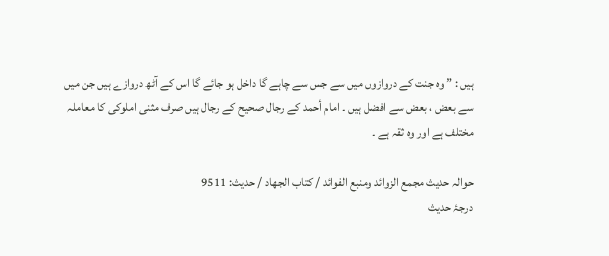ہیں : ” وہ جنت کے دروازوں میں سے جس سے چاہے گا داخل ہو جائے گا اس کے آٹھ دروازے ہیں جن میں سے بعض ، بعض سے افضل ہیں ۔ امام أحمد کے رجال صحیح کے رجال ہیں صرف مثنی املوکی کا معاملہ مختلف ہے اور وہ ثقہ ہے ۔

حوالہ حدیث مجمع الزوائد ومنبع الفوائد / كتاب الجهاد / حدیث: 9511
درجۂ حدیث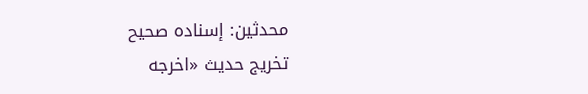محدثین: إسنادہ صحیح
تخریج حدیث «اخرجه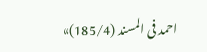احمد فى المسند (185/4)»